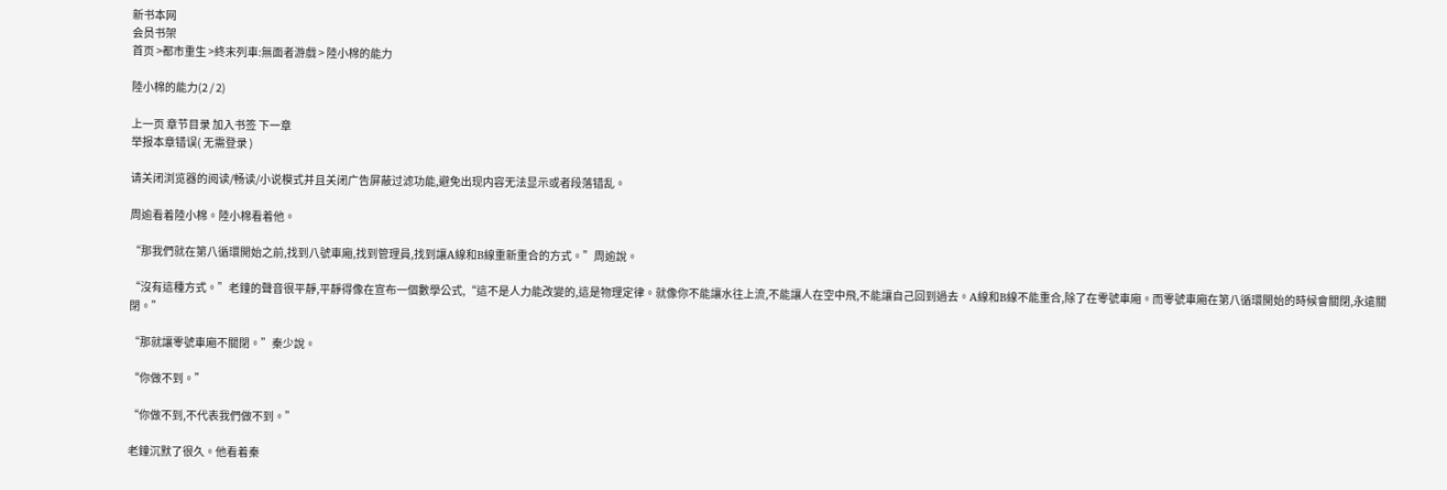新书本网
会员书架
首页 >都市重生 >終末列車:無面者游戲 > 陸小棉的能力

陸小棉的能力(2 / 2)

上一页 章节目录 加入书签 下一章
举报本章错误( 无需登录 )

请关闭浏览器的阅读/畅读/小说模式并且关闭广告屏蔽过滤功能,避免出现内容无法显示或者段落错乱。

周逾看着陸小棉。陸小棉看着他。

“那我們就在第八循環開始之前,找到八號車廂,找到管理員,找到讓A線和B線重新重合的方式。”周逾說。

“沒有這種方式。”老鐘的聲音很平靜,平靜得像在宣布一個數學公式,“這不是人力能改變的,這是物理定律。就像你不能讓水往上流,不能讓人在空中飛,不能讓自己回到過去。A線和B線不能重合,除了在零號車廂。而零號車廂在第八循環開始的時候會關閉,永遠關閉。”

“那就讓零號車廂不關閉。”秦少說。

“你做不到。”

“你做不到,不代表我們做不到。”

老鐘沉默了很久。他看着秦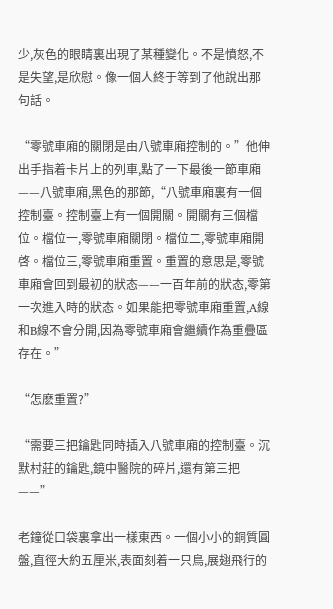少,灰色的眼睛裏出現了某種變化。不是憤怒,不是失望,是欣慰。像一個人終于等到了他說出那句話。

“零號車廂的關閉是由八號車廂控制的。”他伸出手指着卡片上的列車,點了一下最後一節車廂——八號車廂,黑色的那節,“八號車廂裏有一個控制臺。控制臺上有一個開關。開關有三個檔位。檔位一,零號車廂關閉。檔位二,零號車廂開啓。檔位三,零號車廂重置。重置的意思是,零號車廂會回到最初的狀态——一百年前的狀态,零第一次進入時的狀态。如果能把零號車廂重置,A線和B線不會分開,因為零號車廂會繼續作為重疊區存在。”

“怎麽重置?”

“需要三把鑰匙同時插入八號車廂的控制臺。沉默村莊的鑰匙,鏡中醫院的碎片,還有第三把——”

老鐘從口袋裏拿出一樣東西。一個小小的銅質圓盤,直徑大約五厘米,表面刻着一只鳥,展翅飛行的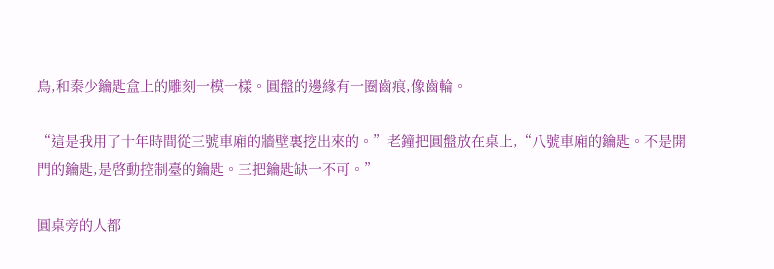鳥,和秦少鑰匙盒上的雕刻一模一樣。圓盤的邊緣有一圈齒痕,像齒輪。

“這是我用了十年時間從三號車廂的牆壁裏挖出來的。”老鐘把圓盤放在桌上,“八號車廂的鑰匙。不是開門的鑰匙,是啓動控制臺的鑰匙。三把鑰匙缺一不可。”

圓桌旁的人都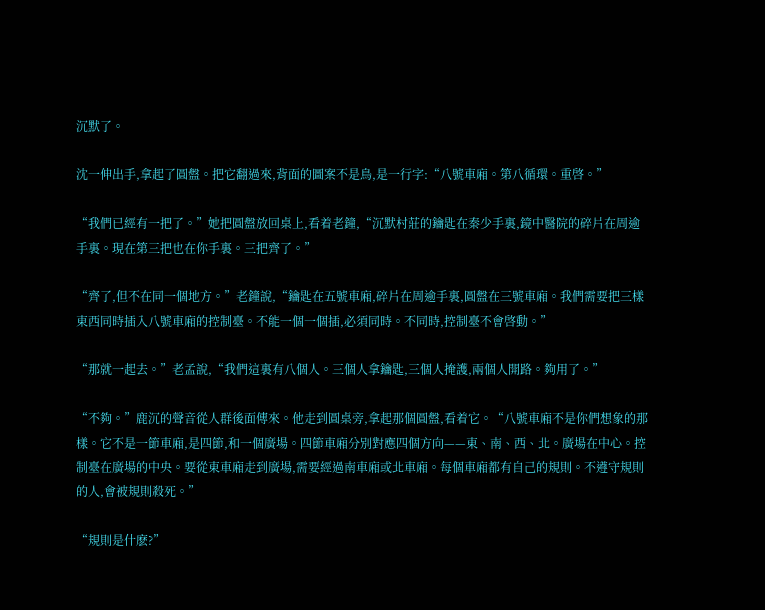沉默了。

沈一伸出手,拿起了圓盤。把它翻過來,背面的圖案不是鳥,是一行字:“八號車廂。第八循環。重啓。”

“我們已經有一把了。”她把圓盤放回桌上,看着老鐘,“沉默村莊的鑰匙在秦少手裏,鏡中醫院的碎片在周逾手裏。現在第三把也在你手裏。三把齊了。”

“齊了,但不在同一個地方。”老鐘說,“鑰匙在五號車廂,碎片在周逾手裏,圓盤在三號車廂。我們需要把三樣東西同時插入八號車廂的控制臺。不能一個一個插,必須同時。不同時,控制臺不會啓動。”

“那就一起去。”老孟說,“我們這裏有八個人。三個人拿鑰匙,三個人掩護,兩個人開路。夠用了。”

“不夠。”鹿沉的聲音從人群後面傳來。他走到圓桌旁,拿起那個圓盤,看着它。“八號車廂不是你們想象的那樣。它不是一節車廂,是四節,和一個廣場。四節車廂分別對應四個方向——東、南、西、北。廣場在中心。控制臺在廣場的中央。要從東車廂走到廣場,需要經過南車廂或北車廂。每個車廂都有自己的規則。不遵守規則的人,會被規則殺死。”

“規則是什麽?”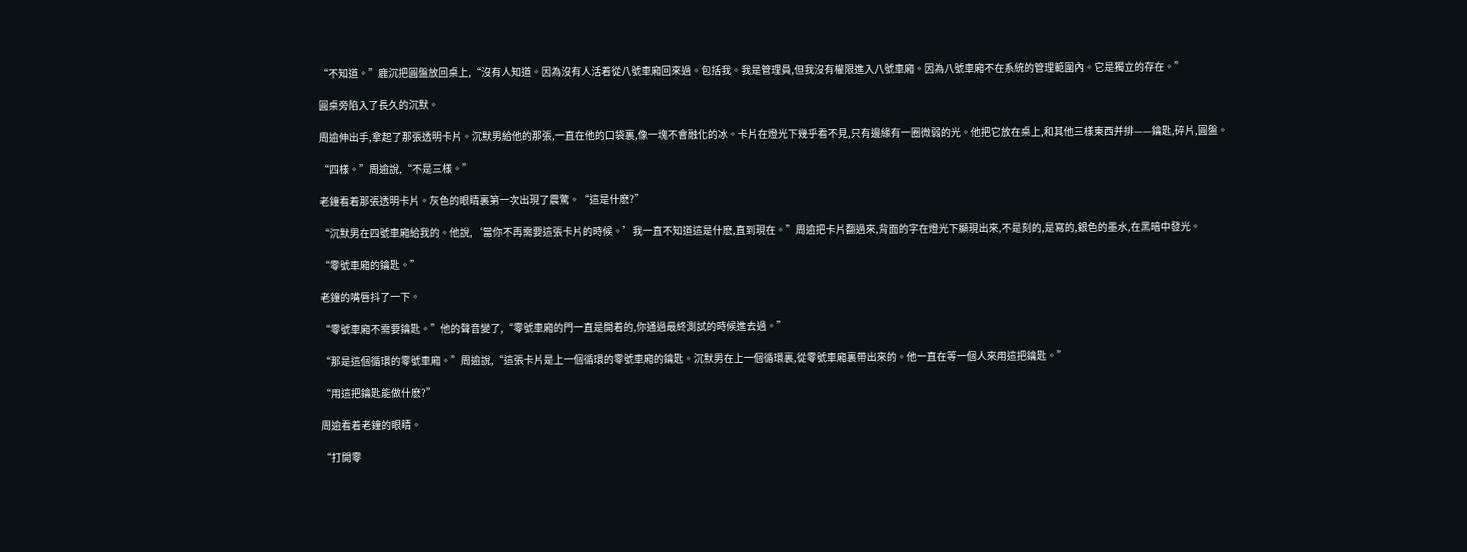“不知道。”鹿沉把圓盤放回桌上,“沒有人知道。因為沒有人活着從八號車廂回來過。包括我。我是管理員,但我沒有權限進入八號車廂。因為八號車廂不在系統的管理範圍內。它是獨立的存在。”

圓桌旁陷入了長久的沉默。

周逾伸出手,拿起了那張透明卡片。沉默男給他的那張,一直在他的口袋裏,像一塊不會融化的冰。卡片在燈光下幾乎看不見,只有邊緣有一圈微弱的光。他把它放在桌上,和其他三樣東西并排——鑰匙,碎片,圓盤。

“四樣。”周逾說,“不是三樣。”

老鐘看着那張透明卡片。灰色的眼睛裏第一次出現了震驚。“這是什麽?”

“沉默男在四號車廂給我的。他說,‘當你不再需要這張卡片的時候。’我一直不知道這是什麽,直到現在。”周逾把卡片翻過來,背面的字在燈光下顯現出來,不是刻的,是寫的,銀色的墨水,在黑暗中發光。

“零號車廂的鑰匙。”

老鐘的嘴唇抖了一下。

“零號車廂不需要鑰匙。”他的聲音變了,“零號車廂的門一直是開着的,你通過最終測試的時候進去過。”

“那是這個循環的零號車廂。”周逾說,“這張卡片是上一個循環的零號車廂的鑰匙。沉默男在上一個循環裏,從零號車廂裏帶出來的。他一直在等一個人來用這把鑰匙。”

“用這把鑰匙能做什麽?”

周逾看着老鐘的眼睛。

“打開零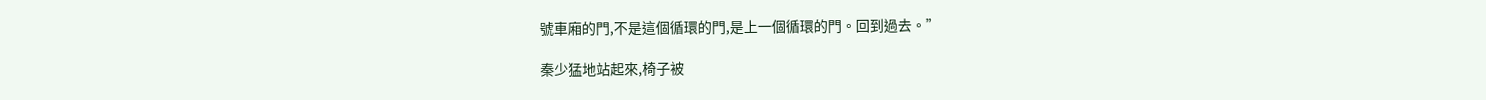號車廂的門,不是這個循環的門,是上一個循環的門。回到過去。”

秦少猛地站起來,椅子被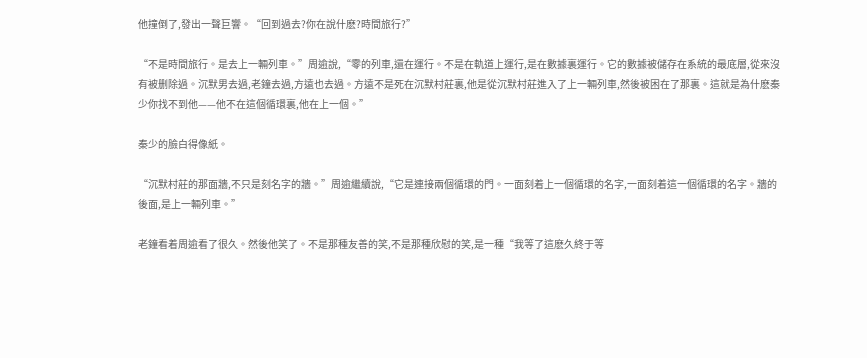他撞倒了,發出一聲巨響。“回到過去?你在說什麽?時間旅行?”

“不是時間旅行。是去上一輛列車。”周逾說,“零的列車,還在運行。不是在軌道上運行,是在數據裏運行。它的數據被儲存在系統的最底層,從來沒有被删除過。沉默男去過,老鐘去過,方遠也去過。方遠不是死在沉默村莊裏,他是從沉默村莊進入了上一輛列車,然後被困在了那裏。這就是為什麽秦少你找不到他——他不在這個循環裏,他在上一個。”

秦少的臉白得像紙。

“沉默村莊的那面牆,不只是刻名字的牆。”周逾繼續說,“它是連接兩個循環的門。一面刻着上一個循環的名字,一面刻着這一個循環的名字。牆的後面,是上一輛列車。”

老鐘看着周逾看了很久。然後他笑了。不是那種友善的笑,不是那種欣慰的笑,是一種“我等了這麽久終于等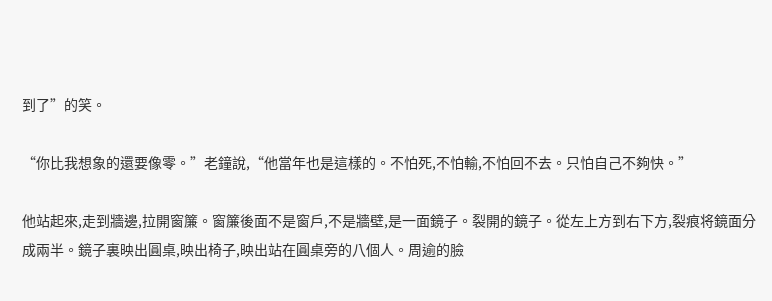到了”的笑。

“你比我想象的還要像零。”老鐘說,“他當年也是這樣的。不怕死,不怕輸,不怕回不去。只怕自己不夠快。”

他站起來,走到牆邊,拉開窗簾。窗簾後面不是窗戶,不是牆壁,是一面鏡子。裂開的鏡子。從左上方到右下方,裂痕将鏡面分成兩半。鏡子裏映出圓桌,映出椅子,映出站在圓桌旁的八個人。周逾的臉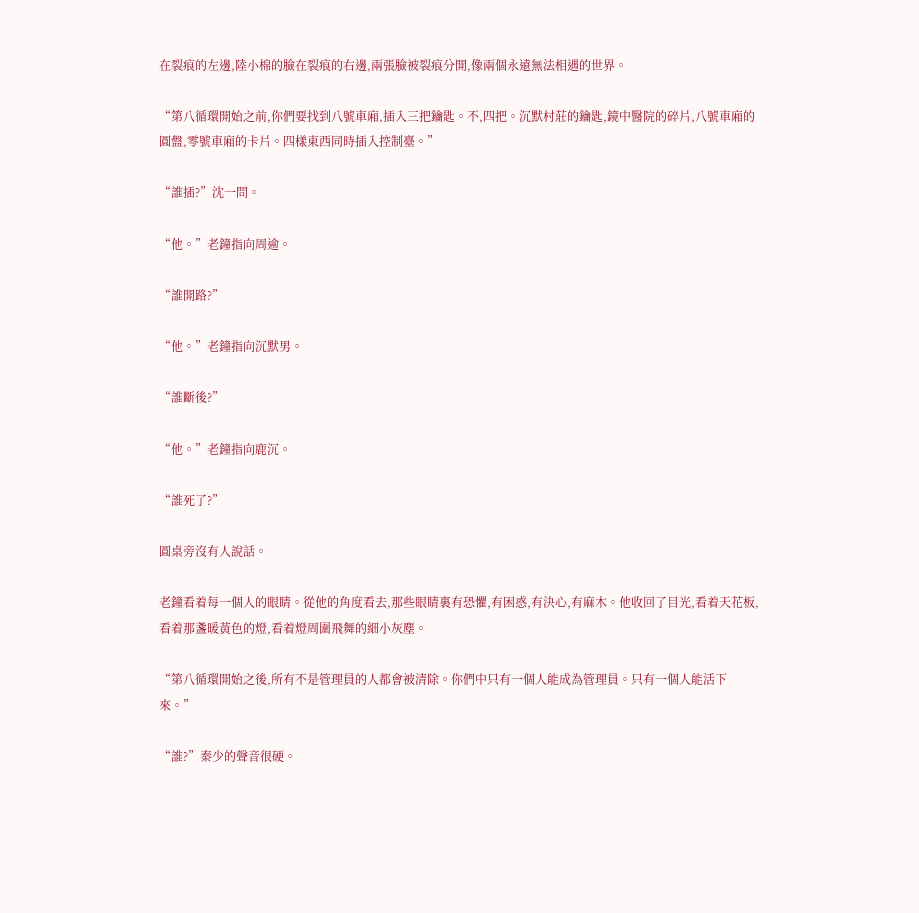在裂痕的左邊,陸小棉的臉在裂痕的右邊,兩張臉被裂痕分開,像兩個永遠無法相遇的世界。

“第八循環開始之前,你們要找到八號車廂,插入三把鑰匙。不,四把。沉默村莊的鑰匙,鏡中醫院的碎片,八號車廂的圓盤,零號車廂的卡片。四樣東西同時插入控制臺。”

“誰插?”沈一問。

“他。”老鐘指向周逾。

“誰開路?”

“他。”老鐘指向沉默男。

“誰斷後?”

“他。”老鐘指向鹿沉。

“誰死了?”

圓桌旁沒有人說話。

老鐘看着每一個人的眼睛。從他的角度看去,那些眼睛裏有恐懼,有困惑,有決心,有麻木。他收回了目光,看着天花板,看着那盞暖黃色的燈,看着燈周圍飛舞的細小灰塵。

“第八循環開始之後,所有不是管理員的人都會被清除。你們中只有一個人能成為管理員。只有一個人能活下來。”

“誰?”秦少的聲音很硬。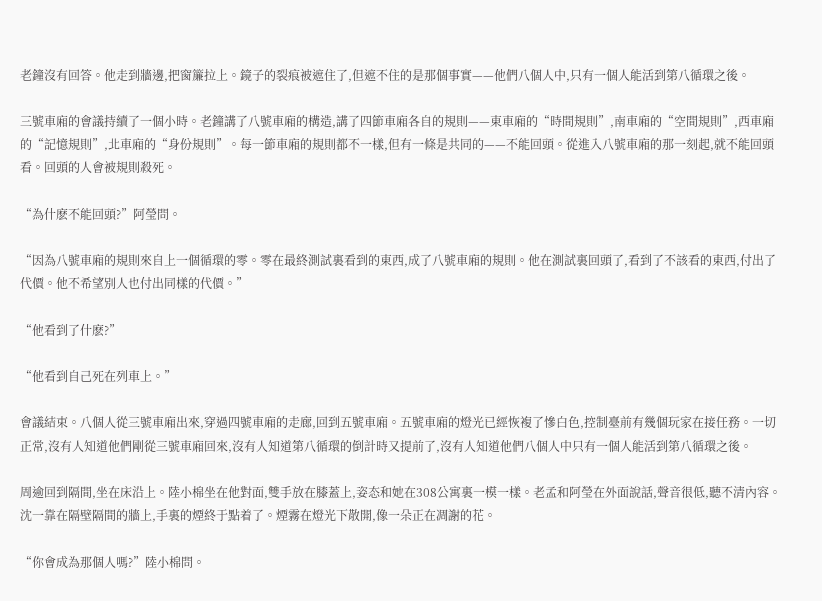老鐘沒有回答。他走到牆邊,把窗簾拉上。鏡子的裂痕被遮住了,但遮不住的是那個事實——他們八個人中,只有一個人能活到第八循環之後。

三號車廂的會議持續了一個小時。老鐘講了八號車廂的構造,講了四節車廂各自的規則——東車廂的“時間規則”,南車廂的“空間規則”,西車廂的“記憶規則”,北車廂的“身份規則”。每一節車廂的規則都不一樣,但有一條是共同的——不能回頭。從進入八號車廂的那一刻起,就不能回頭看。回頭的人會被規則殺死。

“為什麽不能回頭?”阿瑩問。

“因為八號車廂的規則來自上一個循環的零。零在最終測試裏看到的東西,成了八號車廂的規則。他在測試裏回頭了,看到了不該看的東西,付出了代價。他不希望別人也付出同樣的代價。”

“他看到了什麽?”

“他看到自己死在列車上。”

會議結束。八個人從三號車廂出來,穿過四號車廂的走廊,回到五號車廂。五號車廂的燈光已經恢複了慘白色,控制臺前有幾個玩家在接任務。一切正常,沒有人知道他們剛從三號車廂回來,沒有人知道第八循環的倒計時又提前了,沒有人知道他們八個人中只有一個人能活到第八循環之後。

周逾回到隔間,坐在床沿上。陸小棉坐在他對面,雙手放在膝蓋上,姿态和她在308公寓裏一模一樣。老孟和阿瑩在外面說話,聲音很低,聽不清內容。沈一靠在隔壁隔間的牆上,手裏的煙終于點着了。煙霧在燈光下散開,像一朵正在凋謝的花。

“你會成為那個人嗎?”陸小棉問。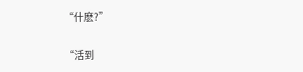“什麽?”

“活到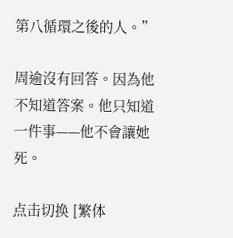第八循環之後的人。”

周逾沒有回答。因為他不知道答案。他只知道一件事——他不會讓她死。

点击切换 [繁体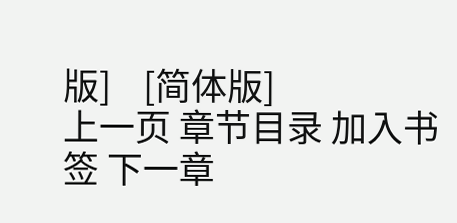版]    [简体版]
上一页 章节目录 加入书签 下一章